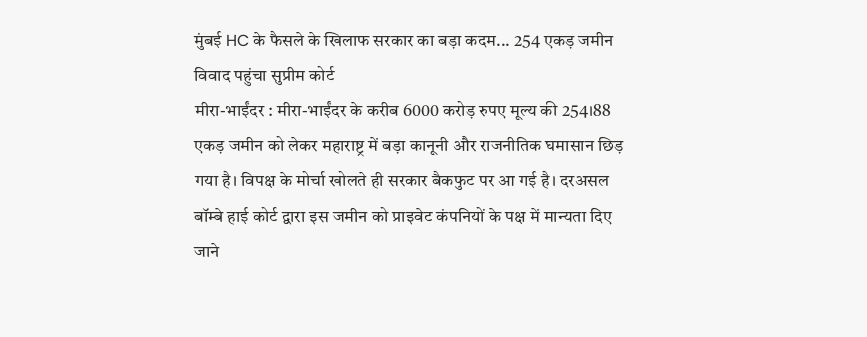मुंबई HC के फैसले के खिलाफ सरकार का बड़ा कदम... 254 एकड़ जमीन विवाद पहुंचा सुप्रीम कोर्ट
मीरा-भाईंदर : मीरा-भाईंदर के करीब 6000 करोड़ रुपए मूल्य की 254।88 एकड़ जमीन को लेकर महाराष्ट्र में बड़ा कानूनी और राजनीतिक घमासान छिड़ गया है। विपक्ष के मोर्चा खोलते ही सरकार बैकफुट पर आ गई है। दरअसल बॉम्बे हाई कोर्ट द्वारा इस जमीन को प्राइवेट कंपनियों के पक्ष में मान्यता दिए जाने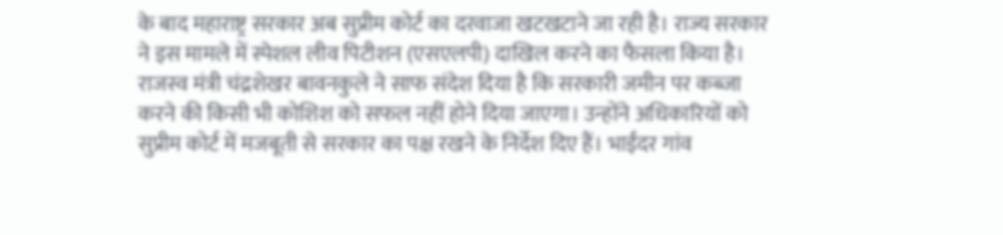के बाद महाराष्ट्र सरकार अब सुप्रीम कोर्ट का दरवाजा खटखटाने जा रही है। राज्य सरकार ने इस मामले में स्पेशल लीव पिटीशन (एसएलपी) दाखिल करने का फैसला किया है। राजस्व मंत्री चंद्रशेखर बावनकुले ने साफ संदेश दिया है कि सरकारी जमीन पर कब्जा करने की किसी भी कोशिश को सफल नहीं होने दिया जाएगा। उन्होंने अधिकारियों को सुप्रीम कोर्ट में मजबूती से सरकार का पक्ष रखने के निर्देश दिए हैं। भाईंदर गांव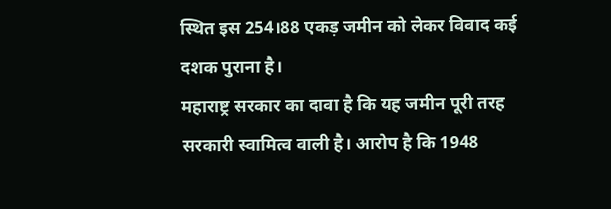स्थित इस 254।88 एकड़ जमीन को लेकर विवाद कई दशक पुराना है।
महाराष्ट्र सरकार का दावा है कि यह जमीन पूरी तरह सरकारी स्वामित्व वाली है। आरोप है कि 1948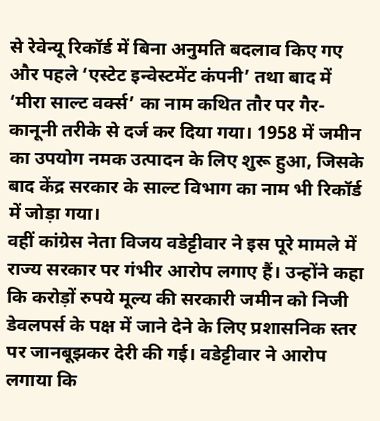से रेवेन्यू रिकॉर्ड में बिना अनुमति बदलाव किए गए और पहले ‘एस्टेट इन्वेस्टमेंट कंपनी’ तथा बाद में ‘मीरा साल्ट वर्क्स’ का नाम कथित तौर पर गैर-कानूनी तरीके से दर्ज कर दिया गया। 1958 में जमीन का उपयोग नमक उत्पादन के लिए शुरू हुआ, जिसके बाद केंद्र सरकार के साल्ट विभाग का नाम भी रिकॉर्ड में जोड़ा गया।
वहीं कांग्रेस नेता विजय वडेट्टीवार ने इस पूरे मामले में राज्य सरकार पर गंभीर आरोप लगाए हैं। उन्होंने कहा कि करोड़ों रुपये मूल्य की सरकारी जमीन को निजी डेवलपर्स के पक्ष में जाने देने के लिए प्रशासनिक स्तर पर जानबूझकर देरी की गई। वडेट्टीवार ने आरोप लगाया कि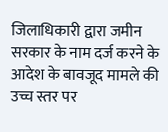जिलाधिकारी द्वारा जमीन सरकार के नाम दर्ज करने के आदेश के बावजूद मामले की उच्च स्तर पर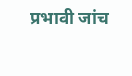प्रभावी जांच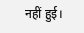नहीं हुई।